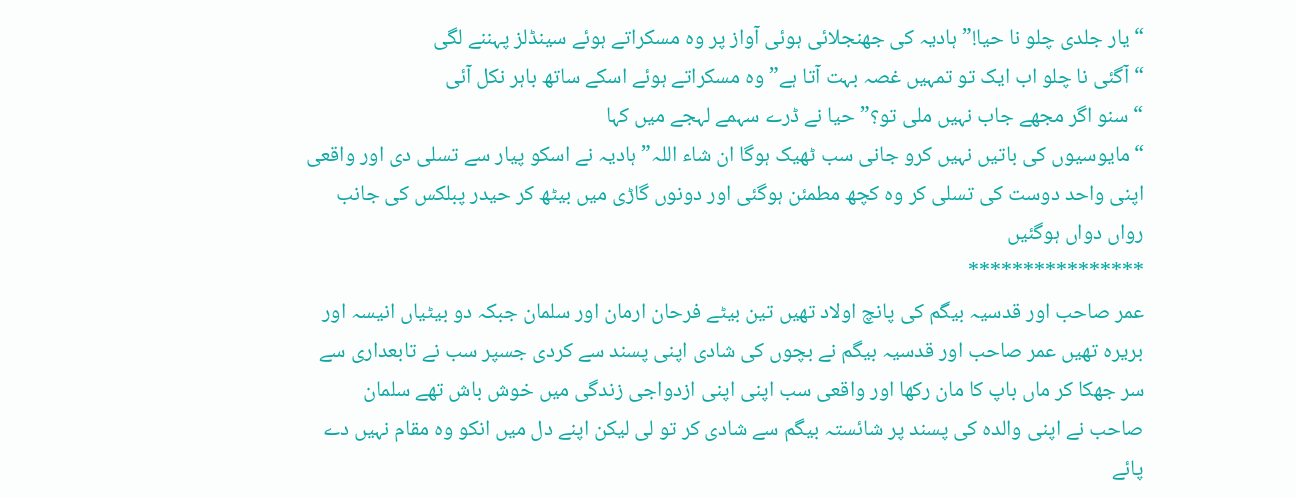“یار جلدی چلو نا حیا!” ہادیہ کی جھنجلائی ہوئی آواز پر وہ مسکراتے ہوئے سینڈلز پہننے لگی
“آگئی نا چلو اب ایک تو تمہیں غصہ بہت آتا ہے” وہ مسکراتے ہوئے اسکے ساتھ باہر نکل آئی
“سنو اگر مجھے جاب نہیں ملی تو؟” حیا نے ڈرے سہمے لہجے میں کہا
“مایوسیوں کی باتیں نہیں کرو جانی سب ٹھیک ہوگا ان شاء اللہ” ہادیہ نے اسکو پیار سے تسلی دی اور واقعی اپنی واحد دوست کی تسلی کر وہ کچھ مطمئن ہوگئی اور دونوں گاڑی میں بیٹھ کر حیدر پبلکس کی جانب رواں دواں ہوگئیں
****************
عمر صاحب اور قدسیہ بیگم کی پانچ اولاد تھیں تین بیٹے فرحان ارمان اور سلمان جبکہ دو بیٹیاں انیسہ اور بریرہ تھیں عمر صاحب اور قدسیہ بیگم نے بچوں کی شادی اپنی پسند سے کردی جسپر سب نے تابعداری سے سر جھکا کر ماں باپ کا مان رکھا اور واقعی سب اپنی اپنی ازدواجی زندگی میں خوش باش تھے سلمان صاحب نے اپنی والدہ کی پسند پر شائستہ بیگم سے شادی کر تو لی لیکن اپنے دل میں انکو وہ مقام نہیں دے پائے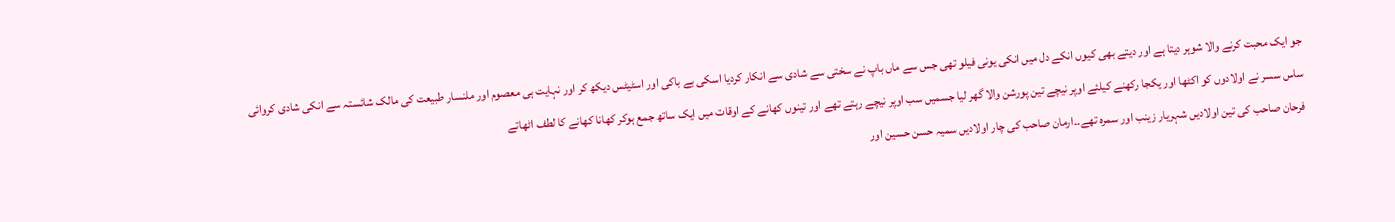جو ایک محبت کرنے والا شوہر دیتا ہے اور دیتے بھی کیوں انکے دل میں انکی یونی فیلو تھی جس سے ماں باپ نے سختی سے شادی سے انکار کردیا اسکی بے باکی اور اسٹیٹس دیکھ کر اور نہایت ہی معصوم اور ملنسار طبیعت کی مالک شائستہ سے انکی شادی کروائی
ساس سسر نے اولادوں کو اکٹھا اور یکجا رکھنے کیلئے اوپر نیچے تین پورشن والا گھر لیا جسمیں سب اوپر نیچے رہتے تھے اور تینوں کھانے کے اوقات میں ایک ساتھ جمع ہوکر کھانا کھانے کا لطف اٹھاتے
فرحان صاحب کی تین اولادیں شہریار زینب اور سمرہ تھے۔۔ارمان صاحب کی چار اولادیں سمیہ حسن حسین اور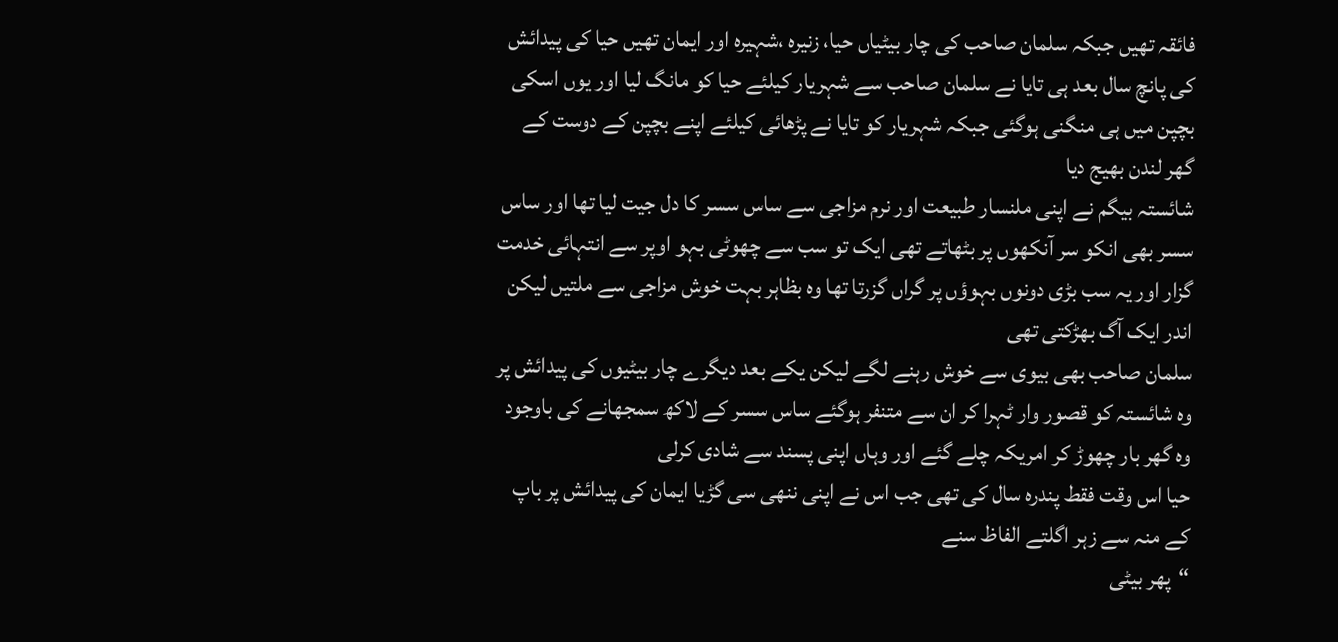فائقہ تھیں جبکہ سلمان صاحب کی چار بیٹیاں حیا، زنیرہ ،شہیرہ اور ایمان تھیں حیا کی پیدائش کی پانچ سال بعد ہی تایا نے سلمان صاحب سے شہریار کیلئے حیا کو مانگ لیا اور یوں اسکی بچپن میں ہی منگنی ہوگئی جبکہ شہریار کو تایا نے پڑھائی کیلئے اپنے بچپن کے دوست کے گھر لندن بھیج دیا
شائستہ بیگم نے اپنی ملنسار طبیعت اور نرم مزاجی سے ساس سسر کا دل جیت لیا تھا اور ساس سسر بھی انکو سر آنکھوں پر بٹھاتے تھی ایک تو سب سے چھوٹی بہو اوپر سے انتہائی خدمت گزار اور یہ سب بڑی دونوں بہوؤں پر گراں گزرتا تھا وہ بظاہر بہت خوش مزاجی سے ملتیں لیکن اندر ایک آگ بھڑکتی تھی
سلمان صاحب بھی بیوی سے خوش رہنے لگے لیکن یکے بعد دیگرے چار بیٹیوں کی پیدائش پر وہ شائستہ کو قصور وار ٹہرا کر ان سے متنفر ہوگئے ساس سسر کے لاکھ سمجھانے کی باوجود وہ گھر بار چھوڑ کر امریکہ چلے گئے اور وہاں اپنی پسند سے شادی کرلی
حیا اس وقت فقط پندرہ سال کی تھی جب اس نے اپنی ننھی سی گڑیا ایمان کی پیدائش پر باپ کے منہ سے زہر اگلتے الفاظ سنے
“پھر بیٹی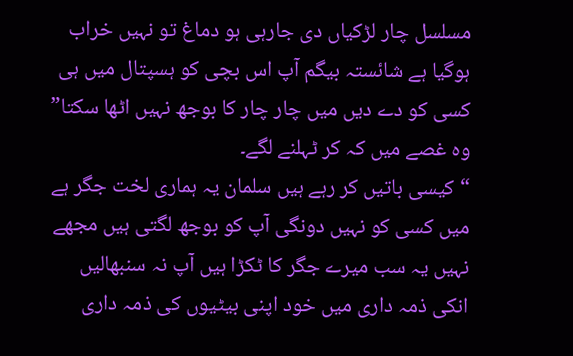مسلسل چار لڑکیاں دی جارہی ہو دماغ تو نہیں خراب ہوگیا ہے شائستہ بیگم آپ اس بچی کو ہسپتال میں ہی کسی کو دے دیں میں چار چار کا بوجھ نہیں اٹھا سکتا” وہ غصے میں کہ کر ٹہلنے لگے۔
“کیسی باتیں کر رہے ہیں سلمان یہ ہماری لخت جگر ہے میں کسی کو نہیں دونگی آپ کو بوجھ لگتی ہیں مجھے نہیں یہ سب میرے جگر کا ٹکڑا ہیں آپ نہ سنبھالیں انکی ذمہ داری میں خود اپنی بیٹیوں کی ذمہ داری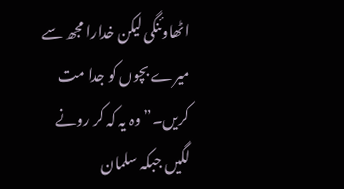اٹھاوئنگی لیکن خدارا مجھ سے میرے بچوں کو جدا مت کریں۔” وہ یہ کہ کر رونے لگیں جبکہ سلمان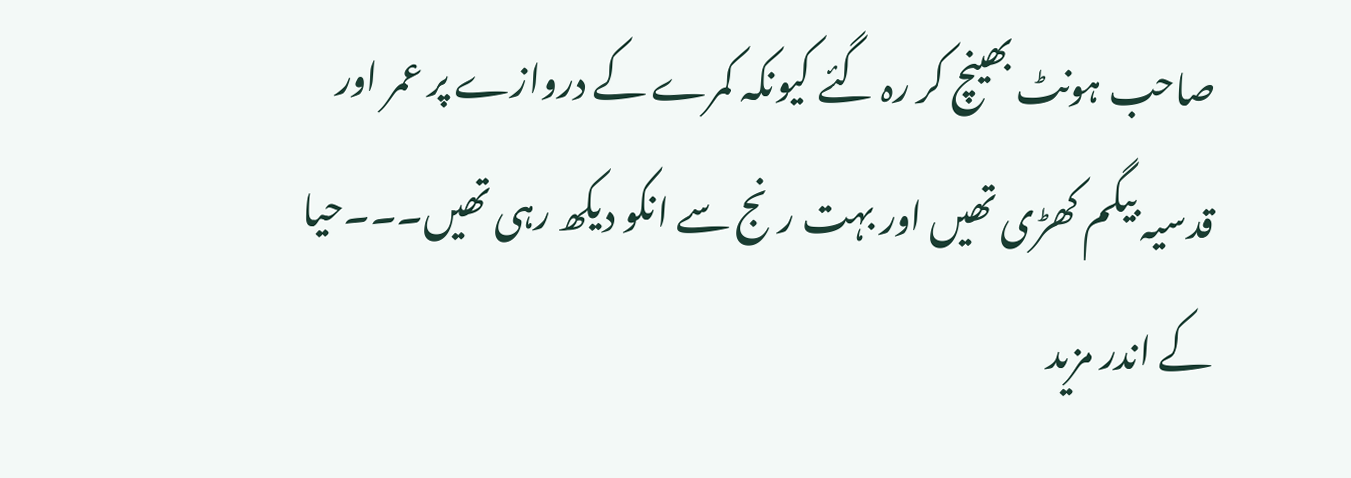صاحب ہونٹ بھینچ کر رہ گئے کیونکہ کمرے کے دروازے پر عمر اور قدسیہ بیگم کھڑی تھیں اور بہت رنج سے انکو دیکھ رہی تھیں۔۔۔حیا کے اندر مزید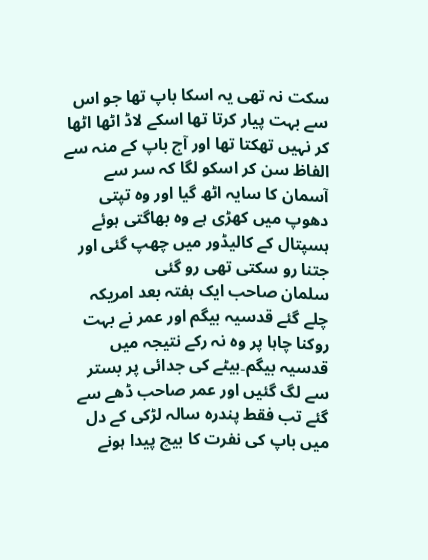سکت نہ تھی یہ اسکا باپ تھا جو اس سے بہت پیار کرتا تھا اسکے لاڈ اٹھا اٹھا کر نہیں تھکتا تھا اور آج باپ کے منہ سے الفاظ سن کر اسکو لگا کہ سر سے آسمان کا سایہ اٹھ گیا اور وہ تپتی دھوپ میں کھڑی ہے وہ بھاگتی ہوئے ہسپتال کے کالیڈور میں چھپ گئی اور جتنا رو سکتی تھی رو گئی
سلمان صاحب ایک ہفتہ بعد امریکہ چلے گئے قدسیہ بیگم اور عمر نے بہت روکنا چاہا پر وہ نہ رکے نتیجہ میں قدسیہ بیگم۔بیٹے کی جدائی پر بستر سے لگ گئیں اور عمر صاحب ڈھے سے گئے تب فقط پندرہ سالہ لڑکی کے دل میں باپ کی نفرت کا بیچ پیدا ہونے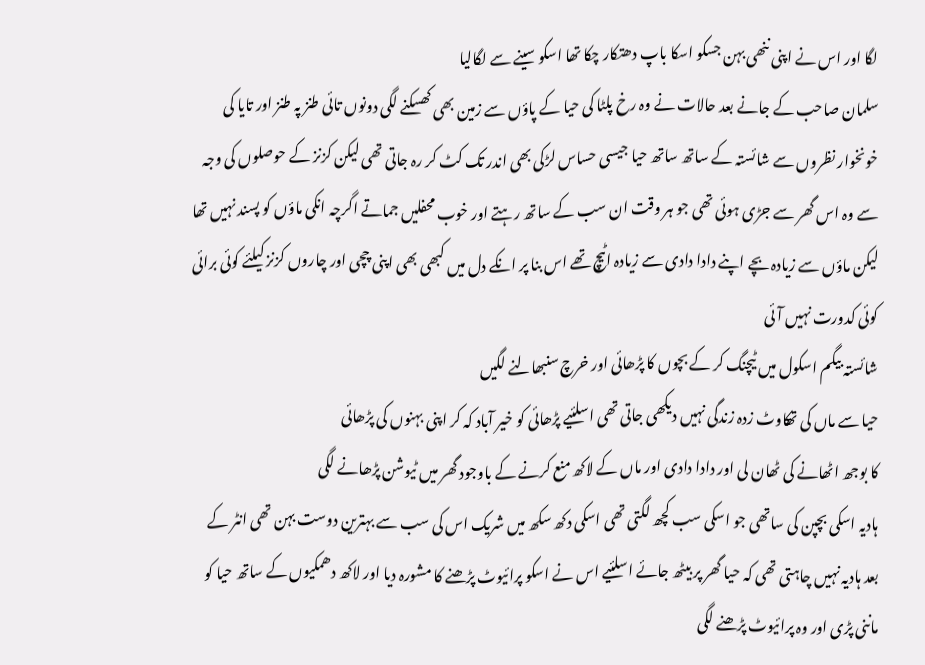لگا اور اس نے اپنی ننھی بہن جسکو اسکا باپ دھتکار چکا تھا اسکو سینے سے لگالیا
سلمان صاحب کے جانے بعد حالات نے وہ رخ پلٹا کی حیا کے پاؤں سے زمین بھی کھسکنے لگی دونوں تائی طنز پہ طنز اور تایا کی خونخوار نظروں سے شائستہ کے ساتھ ساتھ حیا جیسی حساس لڑکی بھی اندر تک کٹ کر رہ جاتی تھی لیکن کزنز کے حوصلوں کی وجہ سے وہ اس گھر سے جڑی ہوئی تھی جو ہر وقت ان سب کے ساتھ رہتے اور خوب محفلیں جماتے اگرچہ انکی ماؤں کو پسند نہیں تھا لیکن ماؤں سے زیادہ بچے اپنے دادا دادی سے زیادہ اٹیچ تھے اس بنا پر انکے دل میں کبھی بھی اپنی چچی اور چاروں کزنز کیلئے کوئی برائی کوئی کدورت نہیں آئی
شائستہ بیگم اسکول میں ٹیچنگ کر کے بچوں کا پڑھائی اور خرچ سنبھالنے لگیں
حیا سے ماں کی تھکاوٹ زدہ زندگی نہیں دیکھی جاتی تھی اسلئیے پڑھائی کو خیر آباد کہ کر اپنی بہنوں کی پڑھائی
کا بوجھ اٹھانے کی ٹھان لی اور دادا دادی اور ماں کے لاکھ منع کرنے کے باوجود گھر میں ٹیوشن پڑھانے لگی
ہادیہ اسکی بچپن کی ساتھی جو اسکی سب کچھ لگتی تھی اسکی دکھ سکھ میں شریک اس کی سب سے بہترین دوست بہن تھی انٹر کے بعد ہادیہ نہیں چاہتی تھی کہ حیا گھر پر بیٹھ جائے اسلئیے اس نے اسکو پرائیوٹ پڑھنے کا مشورہ دیا اور لاکھ دھمکیوں کے ساتھ حیا کو ماننی پڑی اور وہ پرائیوٹ پڑھنے لگی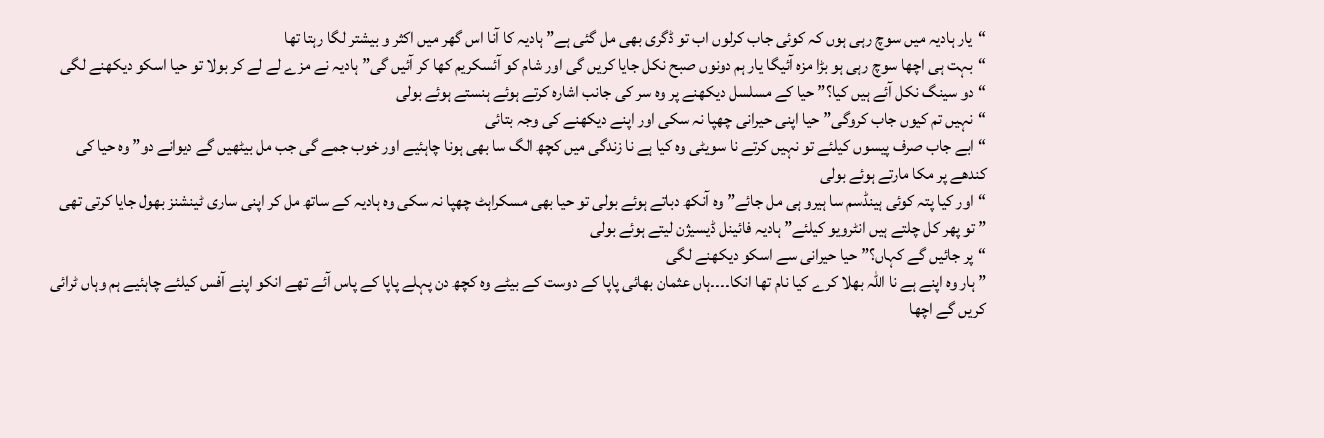“یار ہادیہ میں سوچ رہی ہوں کہ کوئی جاب کرلوں اب تو ڈگری بھی مل گئی ہے” ہادیہ کا آنا اس گھر میں اکثر و بیشتر لگا رہتا تھا
“بہت ہی اچھا سوچ رہی ہو بڑا مزہ آئیگا یار ہم دونوں صبح نکل جایا کریں گی اور شام کو آئسکریم کھا کر آئیں گی” ہادیہ نے مزے لے لے کر بولا تو حیا اسکو دیکھنے لگی
“دو سینگ نکل آئے ہیں کیا؟” حیا کے مسلسل دیکھنے پر وہ سر کی جانب اشارہ کرتے ہوئے ہنستے ہوئے بولی
“نہیں تم کیوں جاب کروگی” حیا اپنی حیرانی چھپا نہ سکی اور اپنے دیکھنے کی وجہ بتائی
“ابے جاب صرف پیسوں کیلئے تو نہیں کرتے نا سویٹی وہ کیا ہے نا زندگی میں کچھ الگ سا بھی ہونا چاہئیے اور خوب جمے گی جب مل بیٹھیں گے دیوانے دو” وہ حیا کی کندھے پر مکا مارتے ہوئے بولی
“اور کیا پتہ کوئی ہینڈسم سا ہیرو ہی مل جائے” وہ آنکھ دباتے ہوئے بولی تو حیا بھی مسکراہٹ چھپا نہ سکی وہ ہادیہ کے ساتھ مل کر اپنی ساری ٹینشنز بھول جایا کرتی تھی
” تو پھر کل چلتے ہیں انٹرویو کیلئے” ہادیہ فائینل ڈیسیژن لیتے ہوئے بولی
“پر جائیں گے کہاں؟” حیا حیرانی سے اسکو دیکھنے لگی
” ہار وہ اپنے ہے نا اللہ بھلا کرے کیا نام تھا انکا۔۔۔۔ہاں عثمان بھائی پاپا کے دوست کے بیٹے وہ کچھ دن پہلے پاپا کے پاس آئے تھے انکو اپنے آفس کیلئے چاہئیے ہم وہاں ٹرائی کریں گے اچھا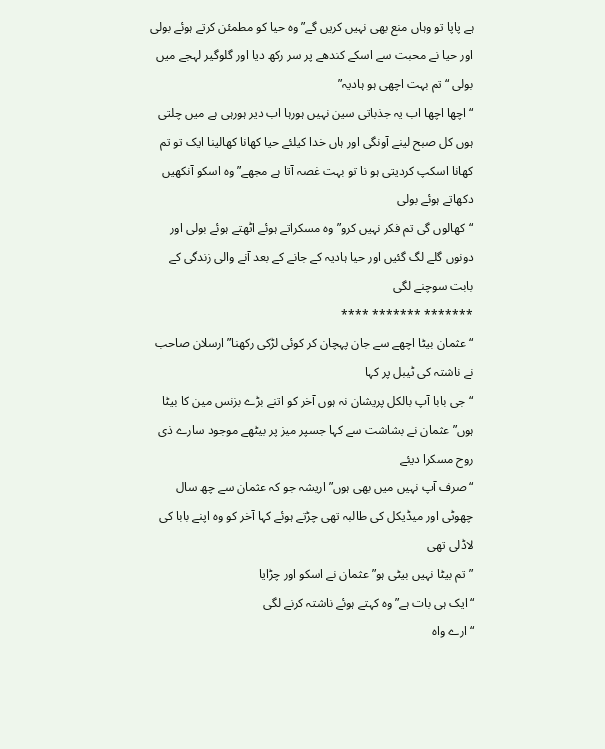ہے پاپا تو وہاں منع بھی نہیں کریں گے” وہ حیا کو مطمئن کرتے ہوئے بولی اور حیا نے محبت سے اسکے کندھے پر سر رکھ دیا اور گلوگیر لہجے میں بولی “تم بہت اچھی ہو ہادیہ”
“اچھا اچھا اب یہ جذباتی سین نہیں ہورہا اب دیر ہورہی ہے میں چلتی ہوں کل صبح لینے آونگی اور ہاں خدا کیلئے حیا کھانا کھالینا ایک تو تم کھانا اسکپ کردیتی ہو نا تو بہت غصہ آتا ہے مجھے” وہ اسکو آنکھیں دکھاتے ہوئے بولی
“کھالوں گی تم فکر نہیں کرو” وہ مسکراتے ہوئے اٹھتے ہوئے بولی اور دونوں گلے لگ گئیں اور حیا ہادیہ کے جانے کے بعد آنے والی زندگی کے بابت سوچنے لگی
******* ******* ****
“عثمان بیٹا اچھے سے جان پہچان کر کوئی لڑکی رکھنا” ارسلان صاحب نے ناشتہ کی ٹیبل پر کہا
“جی بابا آپ بالکل پریشان نہ ہوں آخر کو اتنے بڑے بزنس مین کا بیٹا ہوں” عثمان نے بشاشت سے کہا جسپر میز پر بیٹھے موجود سارے ذی روح مسکرا دیئے
“صرف آپ نہیں میں بھی ہوں” اریشہ جو کہ عثمان سے چھ سال چھوٹی اور میڈیکل کی طالبہ تھی چڑتے ہوئے کہا آخر کو وہ اپنے بابا کی لاڈلی تھی
” تم بیٹا نہیں بیٹی ہو” عثمان نے اسکو اور چڑایا
“ایک ہی بات ہے” وہ کہتے ہوئے ناشتہ کرنے لگی
“ارے واہ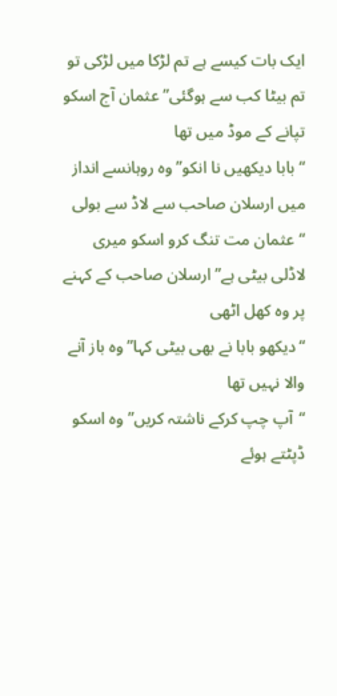ایک بات کیسے ہے تم لڑکا میں لڑکی تو تم بیٹا کب سے ہوگئی” عثمان آج اسکو تپانے کے موڈ میں تھا
“بابا دیکھیں نا انکو” وہ روہانسے انداز میں ارسلان صاحب سے لاڈ سے بولی
“عثمان مت تنگ کرو اسکو میری لاڈلی بیٹی ہے” ارسلان صاحب کے کہنے پر وہ کھل اٹھی
“دیکھو بابا نے بھی بیٹی کہا” وہ باز آنے والا نہیں تھا
“آپ چپ کرکے ناشتہ کریں” وہ اسکو ڈپٹتے ہوئے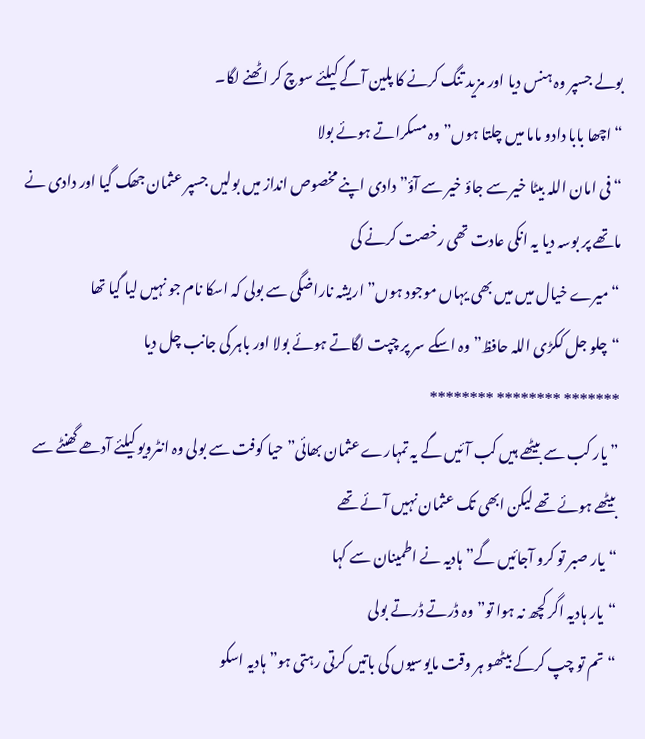بولے جسپر وہ ہنس دیا اور مزید تنگ کرنے کا پلین آگے کیلئے سوچ کر اٹھنے لگا۔
“اچھا بابا دادو ماما میں چلتا ہوں” وہ مسکراتے ہوئے بولا
“فی امان اللہ بیٹا خیر سے جاؤ خیر سے آؤ” دادی اپنے مخصوص انداز میں بولیں جسپر عثمان جھک گیا اور دادی نے ماتھے پر بوسہ دیا یہ انکی عادت تھی رخصت کرنے کی
“میرے خیال میں میں بھی یہاں موجود ہوں” اریشہ ناراضگی سے بولی کہ اسکا نام جو نہیں لیا گیا تھا
“چلو جل ککڑی اللہ حافظ” وہ اسکے سر پر چپت لگاتے ہوئے بولا اور باہر کی جانب چل دیا
******* ******** ********
” یار کب سے بیٹھے ہیں کب آئیں گے یہ تمہارے عثمان بھائی” حیا کوفت سے بولی وہ انٹرویو کیلئے آدھے گھنٹے سے بیٹھے ہوئے تھے لیکن ابھی تک عثمان نہیں آئے تھے
“یار صبر تو کرو آجائیں گے” ہادیہ نے اطمینان سے کہا
“یار ہادیہ اگر کچھ نہ ہوا تو” وہ ڈرتے ڈرتے بولی
“تم تو چپ کرکے بیٹھو ہر وقت مایوسیوں کی باتیں کرتی رہتی ہو” ہادیہ اسکو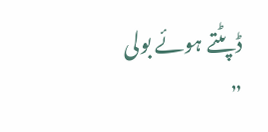ڈپٹتے ہوئے بولی
”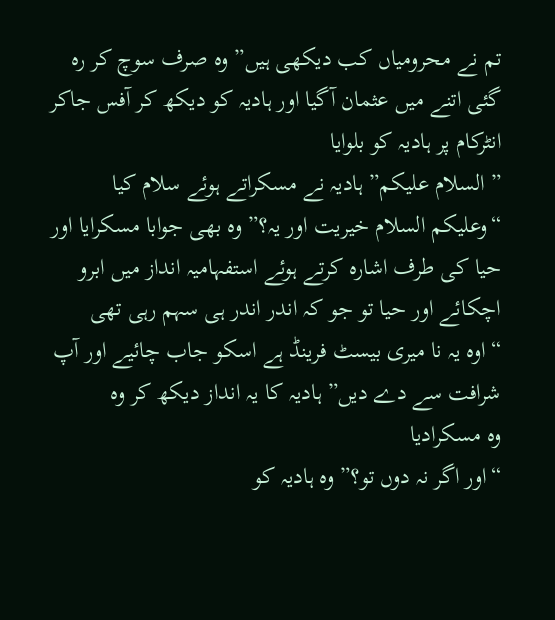تم نے محرومیاں کب دیکھی ہیں” وہ صرف سوچ کر رہ گئی اتنے میں عثمان آگیا اور ہادیہ کو دیکھ کر آفس جاکر انٹرکام پر ہادیہ کو بلوایا
” السلام علیکم” ہادیہ نے مسکراتے ہوئے سلام کیا
“وعلیکم السلام خیریت اور یہ؟” وہ بھی جوابا مسکرایا اور حیا کی طرف اشارہ کرتے ہوئے استفہامیہ انداز میں ابرو اچکائے اور حیا تو جو کہ اندر اندر ہی سہم رہی تھی
“اوہ یہ نا میری بیسٹ فرینڈ ہے اسکو جاب چائیے اور آپ شرافت سے دے دیں” ہادیہ کا یہ انداز دیکھ کر وہ
وہ مسکرادیا
“اور اگر نہ دوں تو؟” وہ ہادیہ کو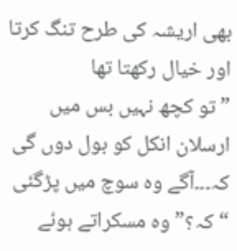بھی اریشہ کی طرح تنگ کرتا اور خیال رکھتا تھا
” تو کچھ نہیں بس میں ارسلان انکل کو بول دوں گی کہ۔۔۔آگے وہ سوچ میں پڑگئی
“کہ؟” وہ مسکراتے ہوئے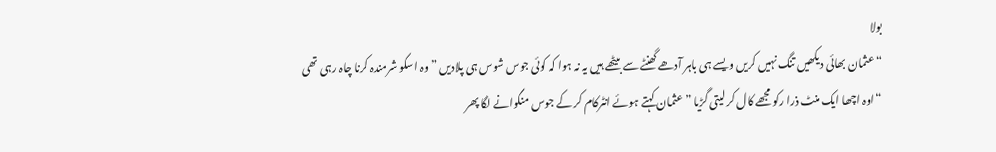بولا
“عثمان بھائی دیکھیں تنگ نہیں کریں ویسے ہی باہر آدھے گھنٹے سے بیٹھے ہیں یہ نہ ہوا کہ کوئی جوس شوس ہی پلادیں ” وہ اسکو شرمندہ کرنا چاہ رہی تھی
“اوہ اچھا ایک منٹ ذرا رکو مجھے کال کر لیتی گڑیا ” عثمان کہتے ہوئے انٹرکام کر کے جوس منگوانے لگا پھر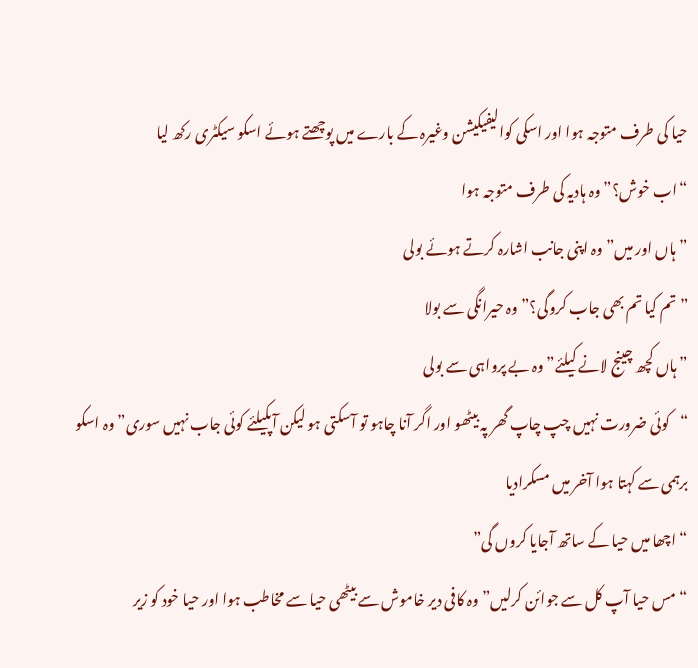حیا کی طرف متوجہ ہوا اور اسکی کوالیفیکیشن وغیرہ کے بارے میں پوچھتے ہوئے اسکو سیکٹری رکھ لیا
“اب خوش؟” وہ ہادیہ کی طرف متوجہ ہوا
” ہاں اور میں” وہ اپنی جانب اشارہ کرتے ہوئے بولی
” تم کیا تم بھی جاب کروگی؟” وہ حیرانگی سے بولا
” ہاں کچھ چینج لانے کیلئے” وہ بے پرواہی سے بولی
“کوئی ضرورت نہیں چپ چاپ گھر پہ بیٹھو اور اگر آنا چاہو تو آسکتی ہو لیکن آپکیلئے کوئی جاب نہیں سوری” وہ اسکو برہمی سے کہتا ہوا آخر میں مسکرادیا
“اچھا میں حیا کے ساتھ آجایا کروں گی”
“مس حیا آپ کل سے جوائن کرلیں” وہ کافی دیر خاموش سے بیٹھی حیا سے مخاطب ہوا اور حیا خود کو زیر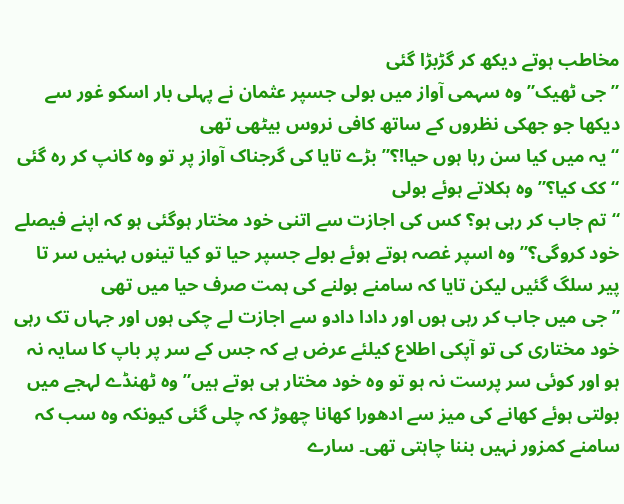مخاطب ہوتے دیکھ کر گڑبڑا گئی
” جی ٹھیک” وہ سہمی آواز میں بولی جسپر عثمان نے پہلی بار اسکو غور سے دیکھا جو جھکی نظروں کے ساتھ کافی نروس بیٹھی تھی
“یہ میں کیا سن رہا ہوں حیا!؟” بڑے تایا کی گرجناک آواز پر تو وہ کانپ کر رہ گئی
“کک کیا؟” وہ ہکلاتے ہوئے بولی
“تم جاب کر رہی ہو؟ کس کی اجازت سے اتنی خود مختار ہوگئی ہو کہ اپنے فیصلے خود کروگی؟” وہ اسپر غصہ ہوتے ہوئے بولے جسپر حیا تو کیا تینوں بہنیں سر تا پیر سلگ گئیں لیکن تایا کہ سامنے بولنے کی ہمت صرف حیا میں تھی
” جی میں جاب کر رہی ہوں اور دادا دادو سے اجازت لے چکی ہوں اور جہاں تک رہی خود مختاری کی تو آپکی اطلاع کیلئے عرض ہے کہ جس کے سر پر باپ کا سایہ نہ ہو اور کوئی سر پرست نہ ہو تو وہ خود مختار ہی ہوتے ہیں” وہ ٹھنڈے لہجے میں بولتی ہوئے کھانے کی میز سے ادھورا کھانا چھوڑ کہ چلی گئی کیونکہ وہ سب کہ سامنے کمزور نہیں بننا چاہتی تھی۔ سارے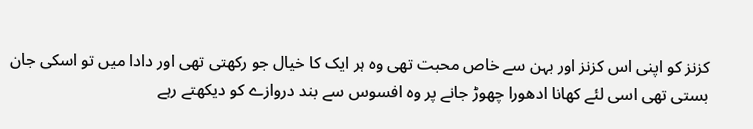کزنز کو اپنی اس کزنز اور بہن سے خاص محبت تھی وہ ہر ایک کا خیال جو رکھتی تھی اور دادا میں تو اسکی جان بستی تھی اسی لئے کھانا ادھورا چھوڑ جانے پر وہ افسوس سے بند دروازے کو دیکھتے رہے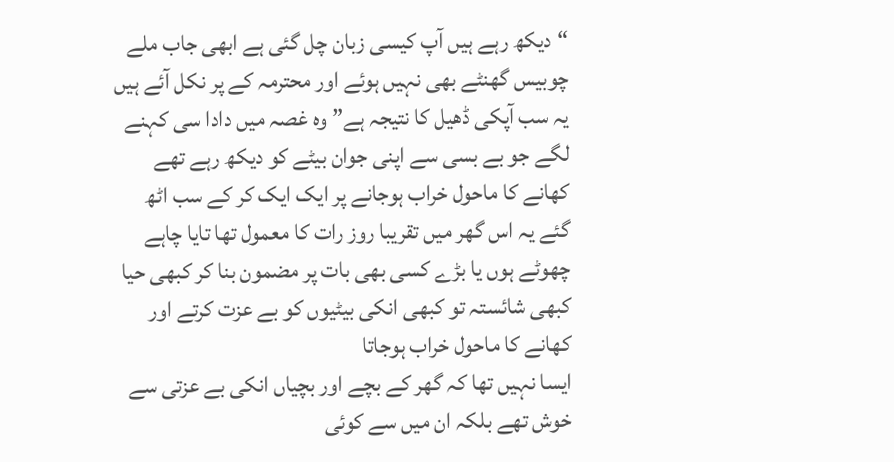“دیکھ رہے ہیں آپ کیسی زبان چل گئی ہے ابھی جاب ملے چوبیس گھنٹے بھی نہیں ہوئے اور محترمہ کے پر نکل آئے ہیں یہ سب آپکی ڈھیل کا نتیجہ ہے” وہ غصہ میں دادا سی کہنے لگے جو بے بسی سے اپنی جوان بیٹے کو دیکھ رہے تھے
کھانے کا ماحول خراب ہوجانے پر ایک ایک کر کے سب اٹھ گئے یہ اس گھر میں تقریبا روز رات کا معمول تھا تایا چاہے چھوٹے ہوں یا بڑے کسی بھی بات پر مضمون بنا کر کبھی حیا کبھی شائستہ تو کبھی انکی بیٹیوں کو بے عزت کرتے اور کھانے کا ماحول خراب ہوجاتا
ایسا نہیں تھا کہ گھر کے بچے اور بچیاں انکی بے عزتی سے خوش تھے بلکہ ان میں سے کوئی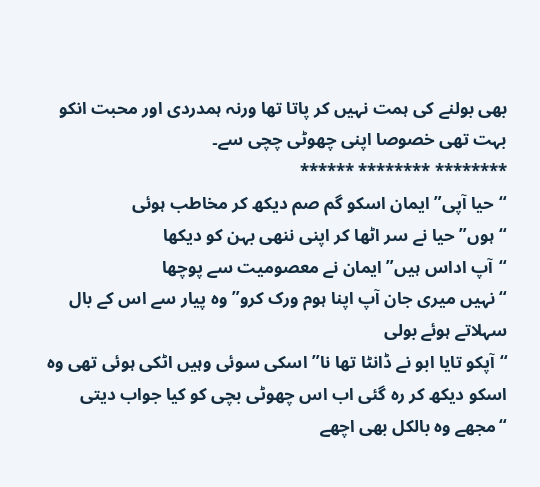بھی بولنے کی ہمت نہیں کر پاتا تھا ورنہ ہمدردی اور محبت انکو بہت تھی خصوصا اپنی چھوٹی چچی سے۔
******** ******** ******
“حیا آپی” ایمان اسکو گم صم دیکھ کر مخاطب ہوئی
“ہوں” حیا نے سر اٹھا کر اپنی ننھی بہن کو دیکھا
“آپ اداس ہیں” ایمان نے معصومیت سے پوچھا
“نہیں میری جان آپ اپنا ہوم ورک کرو” وہ پیار سے اس کے بال سہلاتے ہوئے بولی
“آپکو تایا ابو نے ڈانٹا تھا نا” اسکی سوئی وہیں اٹکی ہوئی تھی وہ اسکو دیکھ کر رہ گئی اب اس چھوٹی بچی کو کیا جواب دیتی
“مجھے وہ بالکل بھی اچھے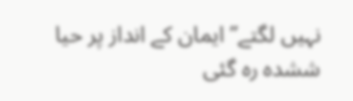نہیں لگتے” ایمان کے انداز پر حیا ششدہ رہ گئی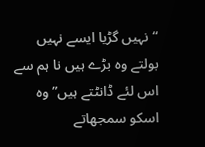“نہیں گڑیا ایسے نہیں بولتے وہ بڑے ہیں نا ہم سے اس لئے ڈانٹتے ہیں” وہ اسکو سمجھاتے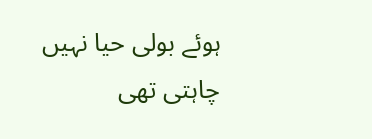ہوئے بولی حیا نہیں چاہتی تھی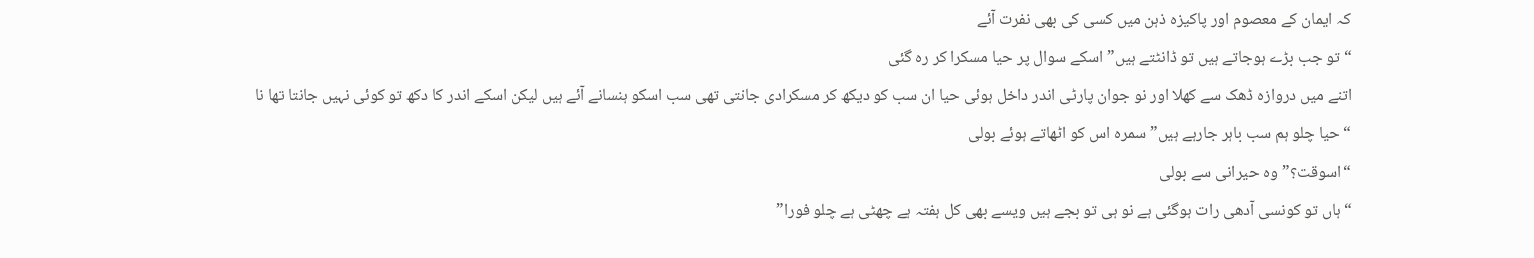کہ ایمان کے معصوم اور پاکیزہ ذہن میں کسی کی بھی نفرت آئے
“تو جب بڑے ہوجاتے ہیں تو ڈانٹتے ہیں” اسکے سوال پر حیا مسکرا کر رہ گئی
اتنے میں دروازہ ڈھک سے کھلا اور نو جوان پارٹی اندر داخل ہوئی حیا ان سب کو دیکھ کر مسکرادی جانتی تھی سب اسکو ہنسانے آئے ہیں لیکن اسکے اندر کا دکھ تو کوئی نہیں جانتا تھا نا
“حیا چلو ہم سب باہر جارہے ہیں” سمرہ اس کو اٹھاتے ہوئے بولی
“اسوقت؟” وہ حیرانی سے بولی
“ہاں تو کونسی آدھی رات ہوگئی ہے نو ہی تو بجے ہیں ویسے بھی کل ہفتہ ہے چھٹی ہے چلو فورا”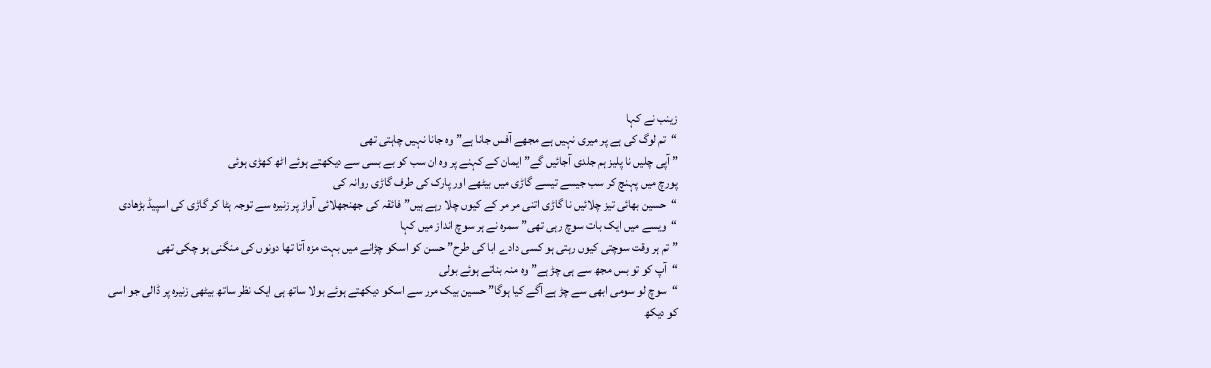زینب نے کہا
“تم لوگ کی ہے پر میری نہیں ہے مجھے آفس جانا ہے” وہ جانا نہیں چاہتی تھی
” آپی چلیں نا پلیز ہم جلدی آجائیں گے” ایمان کے کہنے پر وہ ان سب کو بے بسی سے دیکھتے ہوئے اٹھ کھڑی ہوئی
پورچ میں پہنچ کر سب جیسے تیسے گاڑی میں بیٹھے اور پارک کی طرف گاڑی روانہ کی
“حسین بھائی تیز چلائیں نا گاڑی اتنی مر مر کے کیوں چلا رہے ہیں” فائقہ کی جھنجھلائی آواز پر زنیرہ سے توجہ ہٹا کر گاڑی کی اسپیڈ بڑھادی
“ویسے میں ایک بات سوچ رہی تھی” سمرہ نے ہر سوچ انداز میں کہا
” تم ہر وقت سوچتی کیوں رہتی ہو کسی دادے ابا کی طرح” حسن کو اسکو چڑانے میں بہت مزہ آتا تھا دونوں کی منگنی ہو چکی تھی
“آپ کو تو بس مجھ سے ہی چڑ ہے” وہ منہ بناتے ہوئے بولی
“سوچ لو سومی ابھی سے چڑ ہے آگے کیا ہوگا” حسین بیک مرر سے اسکو دیکھتے ہوئے بولا ساتھ ہی ایک نظر ساتھ بیٹھی زنیرہ پر ڈالی جو اسی کو دیکھ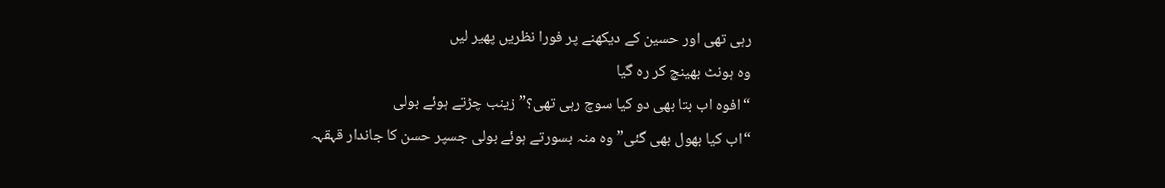رہی تھی اور حسین کے دیکھنے پر فورا نظریں پھیر لیں
وہ ہونٹ بھینچ کر رہ گیا
“افوہ اب بتا بھی دو کیا سوچ رہی تھی؟” زینب چڑتے ہوئے بولی
“اب کیا بھول بھی گئی” وہ منہ بسورتے ہوئے بولی جسپر حسن کا جاندار قہقہہ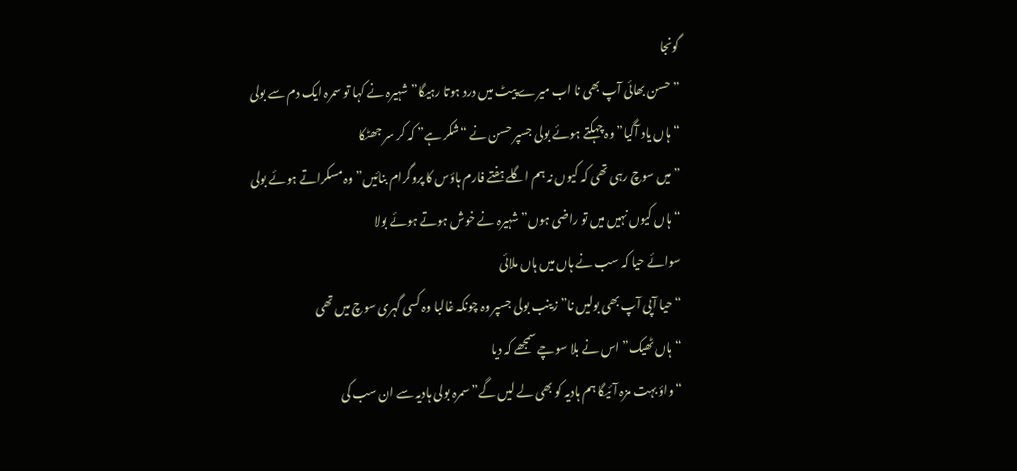گونجا
” حسن بھائی آپ بھی نا اب میرے پیٹ میں درد ہوتا رہیگا” شہیرہ نے کہا تو سمرہ ایک دم سے بولی
“ہاں یاد آگیا” وہ چہکتے ہوئے بولی جسپر حسن نے “شکر ہے” کہ کر سر جھٹکا
” میں سوچ رہی تھی کہ کیوں نہ ہم اگلے ہفتے فارم ہاؤس کا پروگرام بنائیں” وہ مسکراتے ہوئے بولی
“ہاں کیوں نہیں میں تو راضی ہوں” شہیرہ نے خوش ہوتے ہوئے بولا
سوائے حیا کہ سب نے ہاں میں ہاں ملائی
“حیا آپی آپ بھی بولیں نا” زینب بولی جسپر وہ چونکہ غالبا وہ کسی گہری سوچ میں تھی
“ہاں ٹھیک” اس نے بلا سوچے سمجھے کہ دیا
“واؤ بہت مزہ آئیگا ہم ہادیہ کو بھی لے لیں گے” سمرہ بولی ہادیہ سے ان سب کی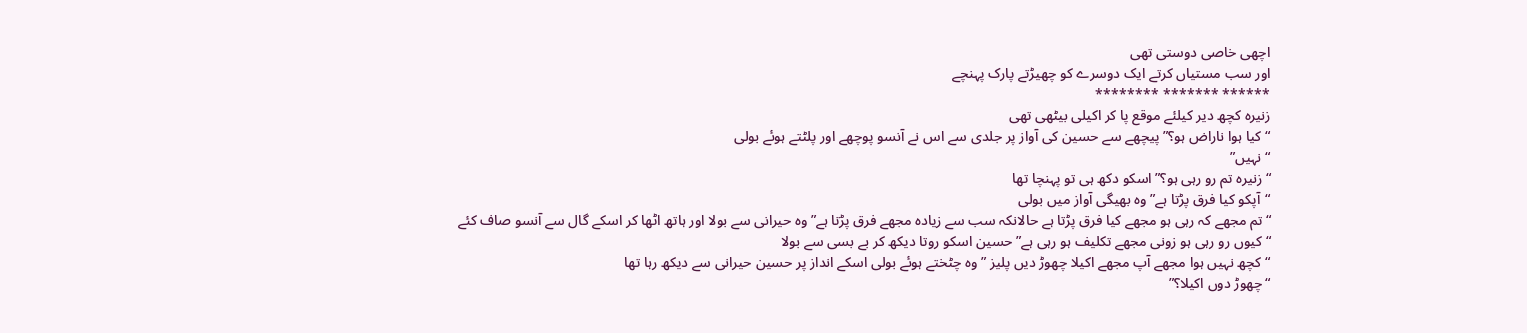اچھی خاصی دوستی تھی
اور سب مستیاں کرتے ایک دوسرے کو چھیڑتے پارک پہنچے
****** ******* ********
زنیرہ کچھ دیر کیلئے موقع پا کر اکیلی بیٹھی تھی
“کیا ہوا ناراض ہو؟” پیچھے سے حسین کی آواز پر جلدی سے اس نے آنسو پوچھے اور پلٹتے ہوئے بولی
“نہیں”
“زنیرہ تم رو رہی ہو؟” اسکو دکھ ہی تو پہنچا تھا
“آپکو کیا فرق پڑتا ہے” وہ بھیگی آواز میں بولی
“تم مجھے کہ رہی ہو مجھے کیا فرق پڑتا ہے حالانکہ سب سے زیادہ مجھے فرق پڑتا ہے” وہ حیرانی سے بولا اور ہاتھ اٹھا کر اسکے گال سے آنسو صاف کئے
“کیوں رو رہی ہو زونی مجھے تکلیف ہو رہی ہے” حسین اسکو روتا دیکھ کر بے بسی سے بولا
“کچھ نہیں ہوا مجھے آپ مجھے اکیلا چھوڑ دیں پلیز ” وہ چٹختے ہوئے بولی اسکے انداز پر حسین حیرانی سے دیکھ رہا تھا
“چھوڑ دوں اکیلا؟”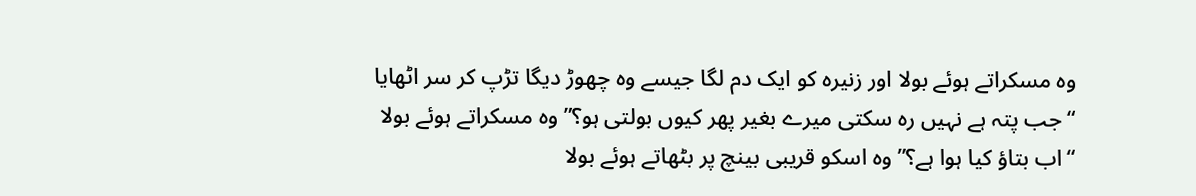وہ مسکراتے ہوئے بولا اور زنیرہ کو ایک دم لگا جیسے وہ چھوڑ دیگا تڑپ کر سر اٹھایا
“جب پتہ ہے نہیں رہ سکتی میرے بغیر پھر کیوں بولتی ہو؟” وہ مسکراتے ہوئے بولا
“اب بتاؤ کیا ہوا ہے؟” وہ اسکو قریبی بینچ پر بٹھاتے ہوئے بولا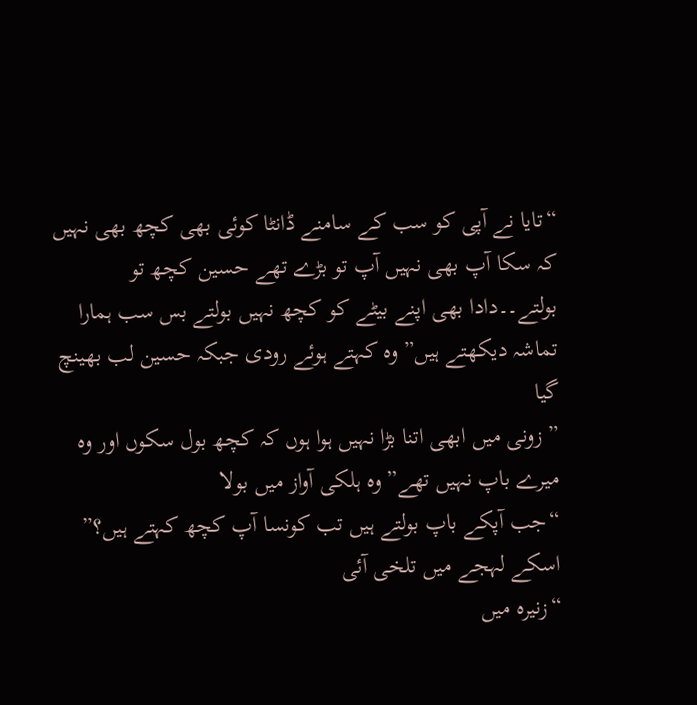“تایا نے آپی کو سب کے سامنے ڈانٹا کوئی بھی کچھ بھی نہیں کہ سکا آپ بھی نہیں آپ تو بڑے تھے حسین کچھ تو بولتے۔۔دادا بھی اپنے بیٹے کو کچھ نہیں بولتے بس سب ہمارا تماشہ دیکھتے ہیں” وہ کہتے ہوئے رودی جبکہ حسین لب بھینچ گیا
” زونی میں ابھی اتنا بڑا نہیں ہوا ہوں کہ کچھ بول سکوں اور وہ میرے باپ نہیں تھے” وہ ہلکی آواز میں بولا
“جب آپکے باپ بولتے ہیں تب کونسا آپ کچھ کہتے ہیں؟” اسکے لہجے میں تلخی آئی
“زنیرہ میں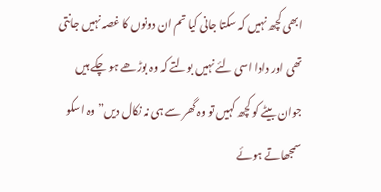ابھی کچھ نہیں کہ سکتا جانی کیا تم ان دونوں کا غصہ نہیں جانتی تھی اور دادا اسی لئے نہیں بولتے کہ وہ بوڑھے ہو چکے ہیں جوان بیٹے کو کچھ کہیں تو وہ گھر سے ہی نہ نکال دیں” وہ اسکو سمجھاتے ہوئے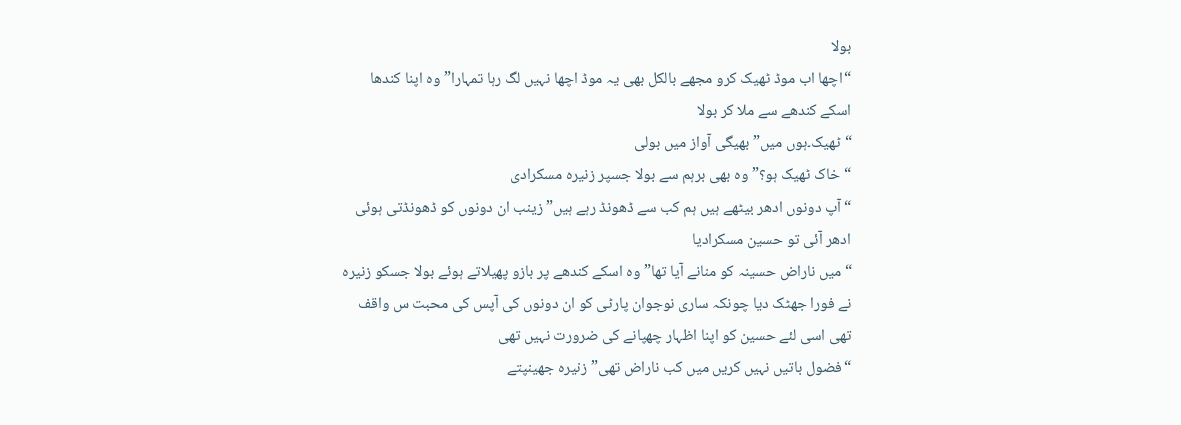بولا
“اچھا اب موڈ ٹھیک کرو مجھے بالکل بھی یہ موڈ اچھا نہیں لگ رہا تمہارا” وہ اپنا کندھا اسکے کندھے سے ملا کر بولا
“ٹھیک۔ہوں میں” بھیگی آواز میں بولی
“خاک ٹھیک ہو؟” وہ بھی برہم سے بولا جسپر زنیرہ مسکرادی
“آپ دونوں ادھر بیٹھے ہیں ہم کب سے ڈھونڈ رہے ہیں” زینب ان دونوں کو ڈھونڈتی ہوئی ادھر آئی تو حسین مسکرادیا
“میں ناراض حسینہ کو منانے آیا تھا” وہ اسکے کندھے پر بازو پھیلاتے ہوئے بولا جسکو زنیرہ نے فورا جھٹک دیا چونکہ ساری نوجوان پارٹی کو ان دونوں کی آپس کی محبت س واقف تھی اسی لئے حسین کو اپنا اظہار چھپانے کی ضرورت نہیں تھی
“فضول باتیں نہیں کریں میں کب ناراض تھی” زنیرہ جھینپتے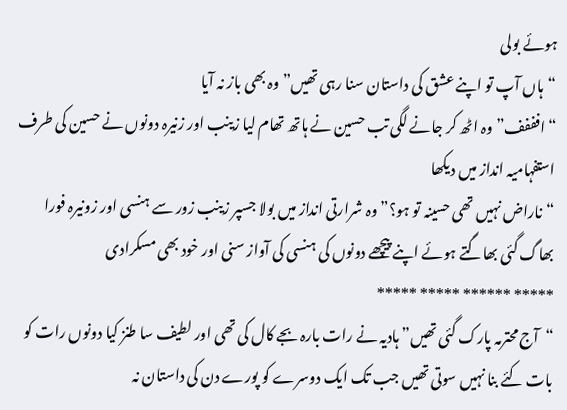ہوئے بولی
“ہاں آپ تو اپنے عشق کی داستان سنا رہی تھیں” وہ بھی باز نہ آیا
“افففف” وہ اٹھ کر جانے لگی تب حسین نے ہاتھ تھام لیا زینب اور زنیرہ دونوں نے حسین کی طرف استفہامیہ انداز میں دیکھا
“ناراض نہیں تھی حسینہ تو ہو؟” وہ شرارتی انداز میں بولا جسپر زینب زور سے ہنسی اور زونیرہ فورا بھاگ گئی بھاگتے ہوئے اپنے پیچھے دونوں کی ہنسی کی آواز سنی اور خود بھی مسکرادی
***** ****** ***** *****
“آج محترمہ پارک گئی تھیں” ہادیہ نے رات بارہ بجے کال کی تھی اور لطیف سا طنز کیا دونوں رات کو بات کئے بنا نہیں سوتی تھیں جب تک ایک دوسرے کو پورے دن کی داستان نہ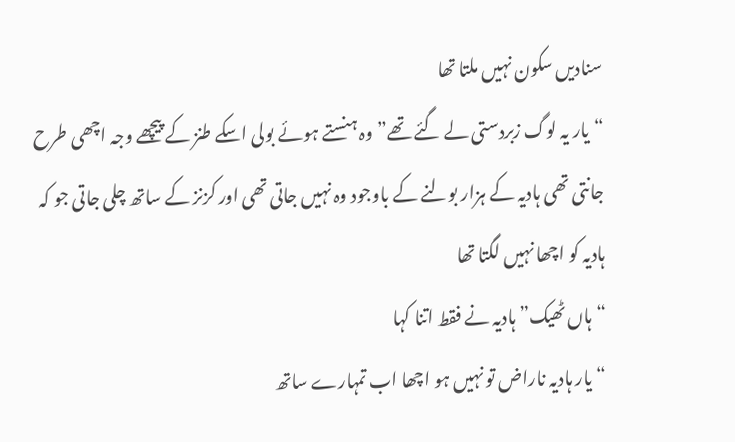سنادیں سکون نہیں ملتا تھا
“یار یہ لوگ زبردستی لے گئے تھے” وہ ہنستے ہوئے بولی اسکے طنز کے پیچھے وجہ اچھی طرح جانتی تھی ہادیہ کے ہزار بولنے کے باوجود وہ نہیں جاتی تھی اور کزنز کے ساتھ چلی جاتی جو کہ ہادیہ کو اچھا نہیں لگتا تھا
“ہاں ٹھیک” ہادیہ نے فقط اتنا کہا
“یار ہادیہ ناراض تو نہیں ہو اچھا اب تمہارے ساتھ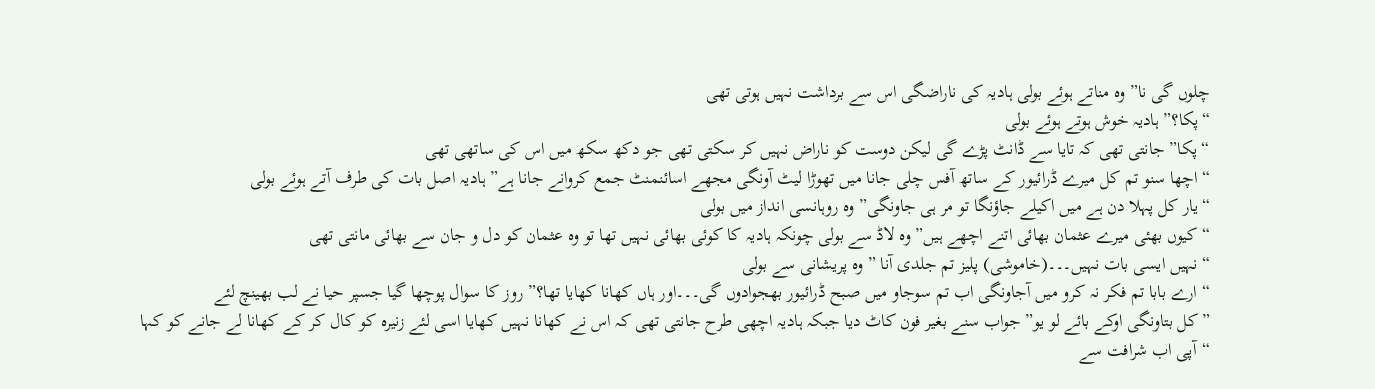چلوں گی نا” وہ مناتے ہوئے بولی ہادیہ کی ناراضگی اس سے برداشت نہیں ہوتی تھی
“پکا؟” ہادیہ خوش ہوتے ہوئے بولی
“پکا” جانتی تھی کہ تایا سے ڈانٹ پڑے گی لیکن دوست کو ناراض نہیں کر سکتی تھی جو دکھ سکھ میں اس کی ساتھی تھی
“اچھا سنو تم کل میرے ڈرائیور کے ساتھ آفس چلی جانا میں تھوڑا لیٹ آونگی مجھے اسائنمنٹ جمع کروانے جانا ہے” ہادیہ اصل بات کی طرف آتے ہوئے بولی
“یار کل پہلا دن ہے میں اکیلے جاؤنگا تو مر ہی جاونگی” وہ روہانسی انداز میں بولی
“کیوں بھئی میرے عثمان بھائی اتنے اچھے ہیں” وہ لاڈ سے بولی چونکہ ہادیہ کا کوئی بھائی نہیں تھا تو وہ عثمان کو دل و جان سے بھائی مانتی تھی
“نہیں ایسی بات نہیں۔۔۔(خاموشی) پلیز تم جلدی آنا ” وہ پریشانی سے بولی
“ارے بابا تم فکر نہ کرو میں آجاونگی اب تم سوجاو میں صبح ڈرائیور بھجوادوں گی۔۔۔اور ہاں کھانا کھایا تھا؟” روز کا سوال پوچھا گیا جسپر حیا نے لب بھینچ لئے
” کل بتاونگی اوکے بائے لو یو” جواب سنے بغیر فون کاٹ دیا جبکہ ہادیہ اچھی طرح جانتی تھی کہ اس نے کھانا نہیں کھایا اسی لئے زنیرہ کو کال کر کے کھانا لے جانے کو کہا
“آپی اب شرافت سے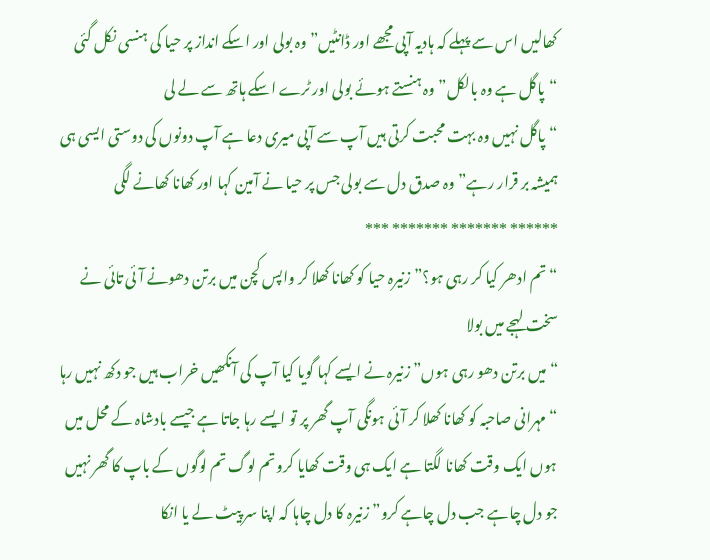کھالیں اس سے پہلے کہ ہادیہ آپی مجھے اور ڈانٹیں” وہ بولی اور اسکے انداز پر حیا کی ہنسی نکل گئی
“پاگل ہے وہ بالکل” وہ ہنستے ہوئے بولی اور ٹرے اسکے ہاتھ سے لے لی
“پاگل نہیں وہ بہت محبت کرتی ہیں آپ سے آپی میری دعا ہے آپ دونوں کی دوستی ایسی ہی ہمیشہ بر قرار رہے” وہ صدق دل سے بولی جس پر حیا نے آمین کہا اور کھانا کھانے لگی
****** ******* ******* ***
“تم ادھر کیا کر رہی ہو؟” زنیرہ حیا کو کھانا کھلا کر واپس کچن میں برتن دھونے آئی تائی نے سخت لہجے میں بولا
“میں برتن دھو رہی ہوں” زنیرہ نے ایسے کہا گویا کیا آپ کی آنکھیں خراب ہیں جو دکھ نہیں رہا
“مہرانی صاحبہ کو کھانا کھلا کر آئی ہونگی آپ گھر پر تو ایسے رہا جاتا ہے جیسے بادشاہ کے محل میں ہوں ایک وقت کھانا لگتا ہے ایک ہی وقت کھایا کرو تم لوگ تم لوگوں کے باپ کا گھر نہیں جو دل چاہے جب دل چاہے کرو” زنیرہ کا دل چاہا کہ اپنا سر پیٹ لے یا انکا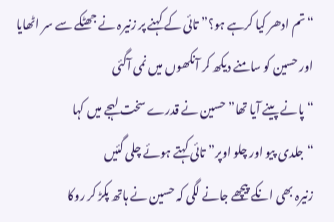“تم ادھر کیا کرہے ہو؟” تائی کے کہنے پر زنیرہ نے جھٹکے سے سر اٹھایا اور حسین کو سامنے دیکھ کر آنکھوں میں نمی آگئی
“پانے پینے آیا تھا” حسین نے قدرے سخت لہجے میں کہا
“جلدی پیو اور چلو اوپر” تائی کہتے ہوئے چلی گئیں
زنیرہ بھی انکے پیچھے جانے لگی کہ حسین نے ہاتھ پکڑ کر روکا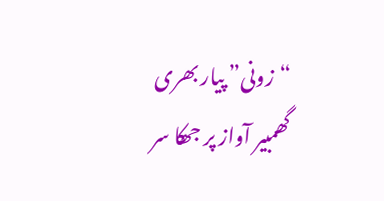“زونی” پیار بھری گھمبیر آواز پر جھکا سر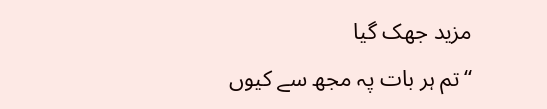مزید جھک گیا
“تم ہر بات پہ مجھ سے کیوں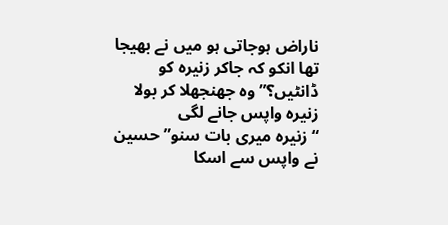ناراض ہوجاتی ہو میں نے بھیجا تھا انکو کہ جاکر زنیرہ کو ڈانٹیں؟” وہ جھنجھلا کر بولا زنیرہ واپس جانے لگی
“زنیرہ میری بات سنو” حسین نے واپس سے اسکا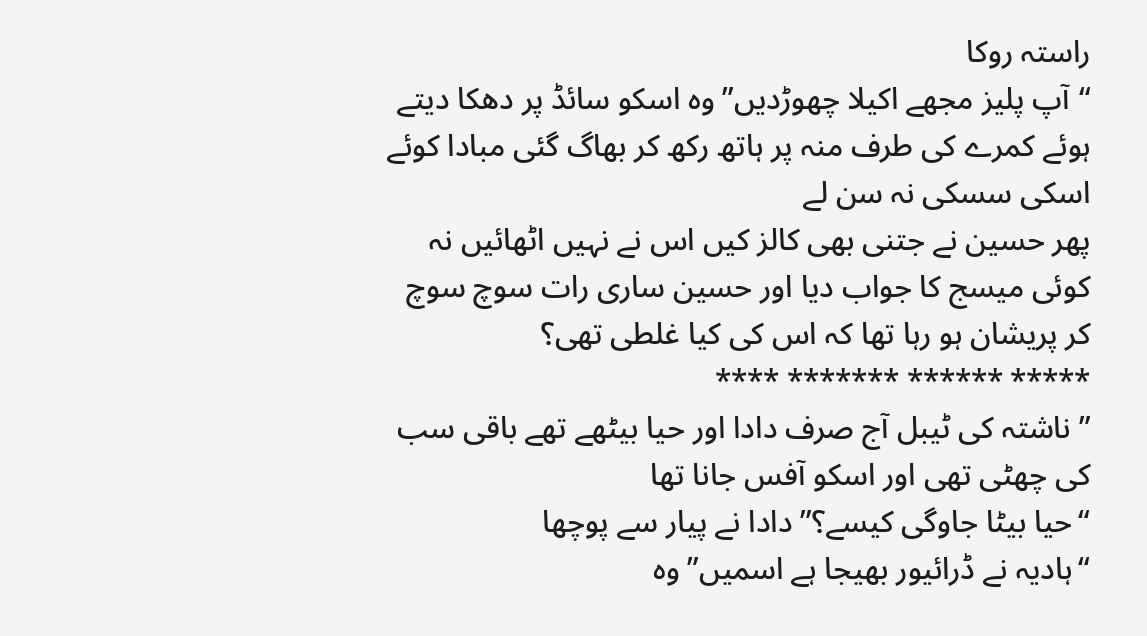راستہ روکا
“آپ پلیز مجھے اکیلا چھوڑدیں” وہ اسکو سائڈ پر دھکا دیتے ہوئے کمرے کی طرف منہ پر ہاتھ رکھ کر بھاگ گئی مبادا کوئے اسکی سسکی نہ سن لے
پھر حسین نے جتنی بھی کالز کیں اس نے نہیں اٹھائیں نہ کوئی میسج کا جواب دیا اور حسین ساری رات سوچ سوچ کر پریشان ہو رہا تھا کہ اس کی کیا غلطی تھی؟
***** ****** ******* ****
” ناشتہ کی ٹیبل آج صرف دادا اور حیا بیٹھے تھے باقی سب کی چھٹی تھی اور اسکو آفس جانا تھا
“حیا بیٹا جاوگی کیسے؟” دادا نے پیار سے پوچھا
“ہادیہ نے ڈرائیور بھیجا ہے اسمیں” وہ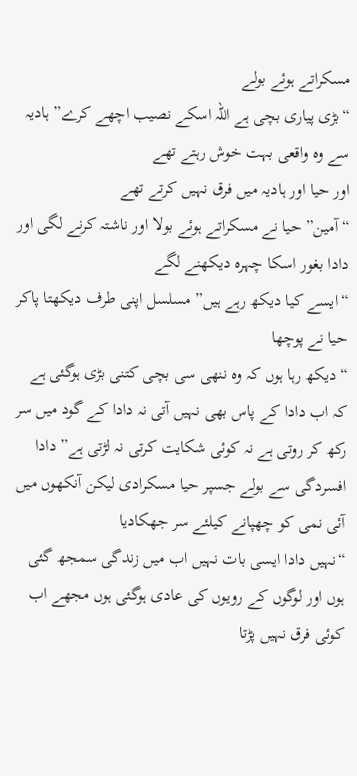مسکراتے ہوئے بولے
“بڑی پیاری بچی ہے اللہ اسکے نصیب اچھے کرے” ہادیہ سے وہ واقعی بہت خوش رہتے تھے
اور حیا اور ہادیہ میں فرق نہیں کرتے تھے
“آمین” حیا نے مسکراتے ہوئے بولا اور ناشتہ کرنے لگی اور دادا بغور اسکا چہرہ دیکھنے لگے
“ایسے کیا دیکھ رہے ہیں” مسلسل اپنی طرف دیکھتا پاکر حیا نے پوچھا
“دیکھ رہا ہوں کہ وہ ننھی سی بچی کتنی بڑی ہوگئی ہے کہ اب دادا کے پاس بھی نہیں آتی نہ دادا کے گود میں سر رکھ کر روتی ہے نہ کوئی شکایت کرتی نہ لڑتی ہے” دادا افسردگی سے بولے جسپر حیا مسکرادی لیکن آنکھوں میں آئی نمی کو چھپانے کیلئے سر جھکادیا
“نہیں دادا ایسی بات نہیں اب میں زندگی سمجھ گئی ہوں اور لوگوں کے رویوں کی عادی ہوگئی ہوں مجھے اب کوئی فرق نہیں پڑتا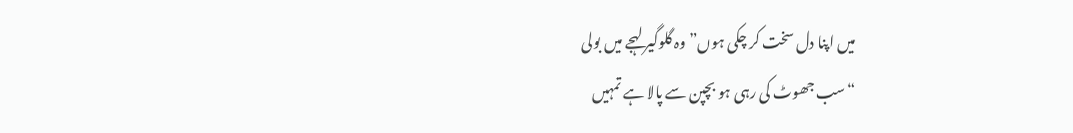میں اپنا دل سخت کر چکی ہوں” وہ گلوگیر لہجے میں بولی
“سب جھوٹ کی رہی ہو بچپن سے پالا ہے تمہیں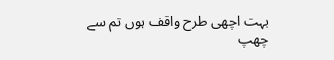بہت اچھی طرح واقف ہوں تم سے چھپ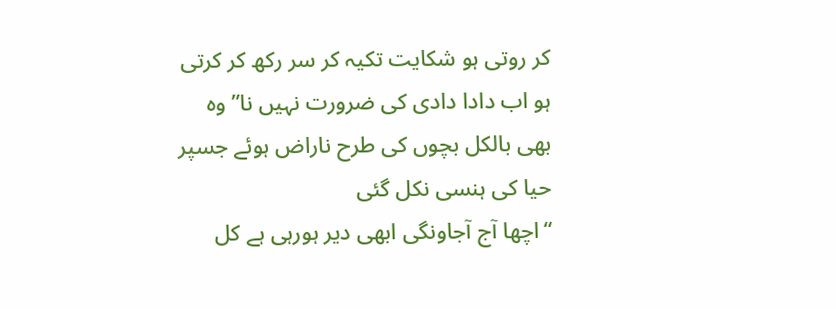کر روتی ہو شکایت تکیہ کر سر رکھ کر کرتی ہو اب دادا دادی کی ضرورت نہیں نا” وہ بھی بالکل بچوں کی طرح ناراض ہوئے جسپر حیا کی ہنسی نکل گئی
“اچھا آج آجاونگی ابھی دیر ہورہی ہے کل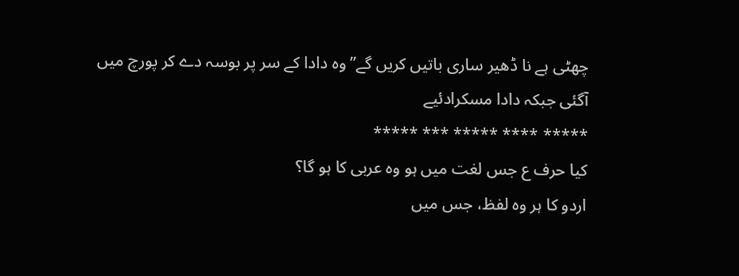چھٹی ہے نا ڈھیر ساری باتیں کریں گے” وہ دادا کے سر پر بوسہ دے کر پورچ میں آگئی جبکہ دادا مسکرادئیے
***** **** ***** *** *****
کیا حرف ع جس لغت میں ہو وہ عربی کا ہو گا؟
اردو کا ہر وہ لفظ، جس میں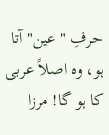حرفِ "عین" آتا ہو، وہ اصلاً عربی کا ہو گا! مرزا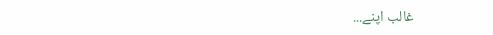غالب اپنے...